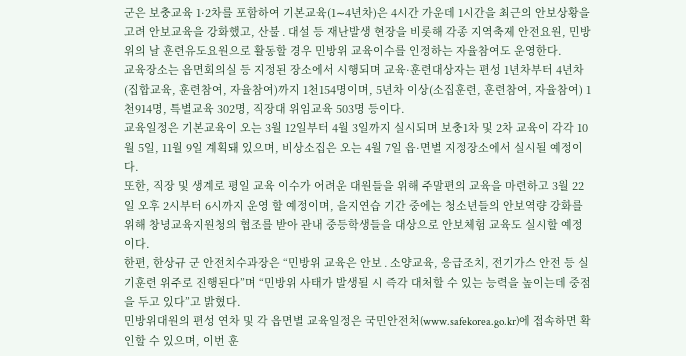군은 보충교육 1·2차를 포함하여 기본교육(1∼4년차)은 4시간 가운데 1시간을 최근의 안보상황을 고려 안보교육을 강화했고, 산불․대설 등 재난발생 현장을 비롯해 각종 지역축제 안전요원, 민방위의 날 훈련유도요원으로 활동할 경우 민방위 교육이수를 인정하는 자율참여도 운영한다.
교육장소는 읍면회의실 등 지정된 장소에서 시행되며 교육·훈련대상자는 편성 1년차부터 4년차(집합교육, 훈련참여, 자율참여)까지 1천154명이며, 5년차 이상(소집훈련, 훈련참여, 자율참여) 1천914명, 특별교육 302명, 직장대 위임교육 503명 등이다.
교육일정은 기본교육이 오는 3월 12일부터 4월 3일까지 실시되며 보충1차 및 2차 교육이 각각 10월 5일, 11월 9일 계획돼 있으며, 비상소집은 오는 4월 7일 읍·면별 지정장소에서 실시될 예정이다.
또한, 직장 및 생계로 평일 교육 이수가 어려운 대원들을 위해 주말편의 교육을 마련하고 3월 22일 오후 2시부터 6시까지 운영 할 예정이며, 을지연습 기간 중에는 청소년들의 안보역량 강화를 위해 창녕교육지원청의 협조를 받아 관내 중등학생들을 대상으로 안보체험 교육도 실시할 예정이다.
한편, 한상규 군 안전치수과장은 “민방위 교육은 안보․소양교육, 응급조치, 전기가스 안전 등 실기훈련 위주로 진행된다”며 “민방위 사태가 발생될 시 즉각 대처할 수 있는 능력을 높이는데 중점을 두고 있다”고 밝혔다.
민방위대원의 편성 연차 및 각 읍면별 교육일정은 국민안전처(www.safekorea.go.kr)에 접속하면 확인할 수 있으며, 이번 훈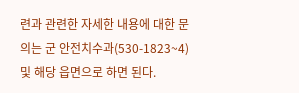련과 관련한 자세한 내용에 대한 문의는 군 안전치수과(530-1823~4) 및 해당 읍면으로 하면 된다.